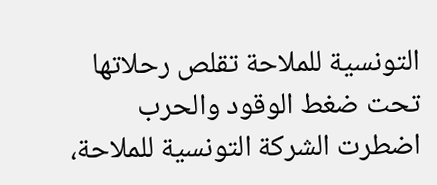التونسية للملاحة تقلص رحلاتها تحت ضغط الوقود والحرب
اضطرت الشركة التونسية للملاحة،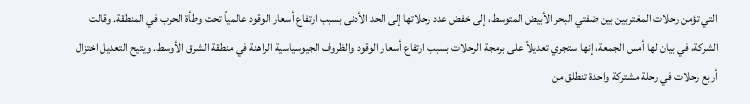التي تؤمن رحلات المغتربين بين ضفتي البحر الأبيض المتوسط، إلى خفض عدد رحلاتها إلى الحد الأدنى بسبب ارتفاع أسعار الوقود عالمياً تحت وطأة الحرب في المنطقة. وقالت الشركة، في بيان لها أمس الجمعة، إنها ستجري تعديلاً على برمجة الرحلات بسبب ارتفاع أسعار الوقود والظروف الجيوسياسية الراهنة في منطقة الشرق الأوسط. ويتيح التعديل اختزال أربع رحلات في رحلة مشتركة واحدة تنطلق من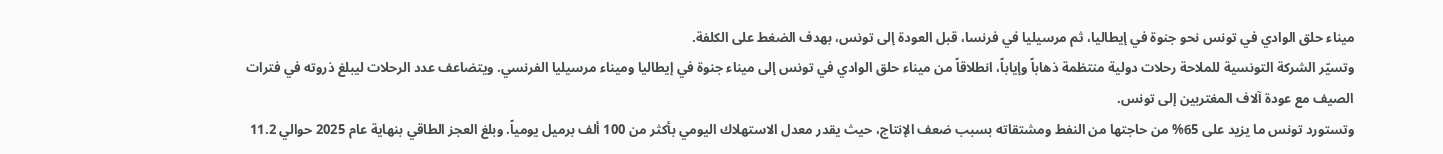ميناء حلق الوادي في تونس نحو جنوة في إيطاليا، ثم مرسيليا في فرنسا، قبل العودة إلى تونس، بهدف الضغط على الكلفة.
وتسيّر الشركة التونسية للملاحة رحلات دولية منتظمة ذهاباً وإياباً، انطلاقاً من ميناء حلق الوادي في تونس إلى ميناء جنوة في إيطاليا وميناء مرسيليا الفرنسي. ويتضاعف عدد الرحلات ليبلغ ذروته في فترات الصيف مع عودة آلاف المغتربين إلى تونس.
وتستورد تونس ما يزيد على 65% من حاجتها من النفط ومشتقاته بسبب ضعف الإنتاج، حيث يقدر معدل الاستهلاك اليومي بأكثر من 100 ألف برميل يومياً. وبلغ العجز الطاقي بنهاية عام 2025 حوالي 11.2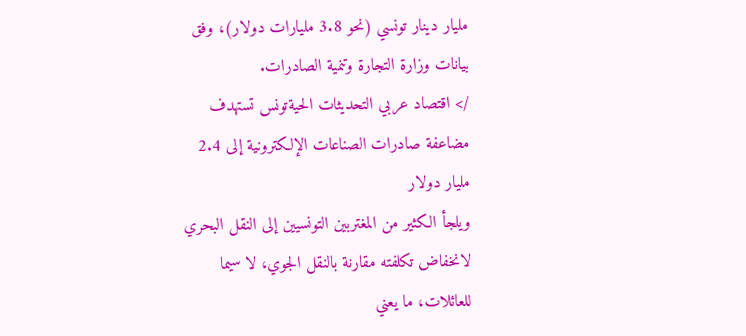مليار دينار تونسي (نحو 3.8 مليارات دولار)، وفق بيانات وزارة التجارة وتنمية الصادرات.
/> اقتصاد عربي التحديثات الحيةتونس تستهدف مضاعفة صادرات الصناعات الإلكترونية إلى 2.4 مليار دولار
ويلجأ الكثير من المغتربين التونسيين إلى النقل البحري لانخفاض تكلفته مقارنة بالنقل الجوي، لا سيما للعائلات، ما يعني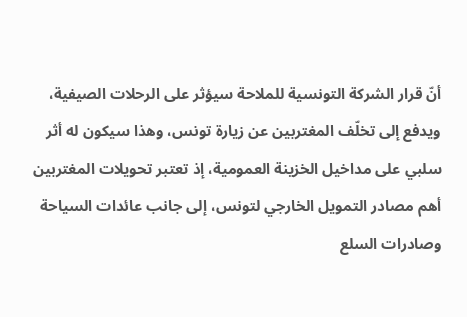أنّ قرار الشركة التونسية للملاحة سيؤثر على الرحلات الصيفية، ويدفع إلى تخلّف المغتربين عن زيارة تونس، وهذا سيكون له أثر سلبي على مداخيل الخزينة العمومية، إذ تعتبر تحويلات المغتربين أهم مصادر التمويل الخارجي لتونس، إلى جانب عائدات السياحة وصادرات السلع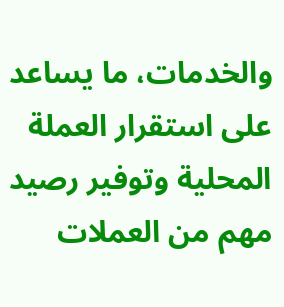والخدمات، ما يساعد على استقرار العملة المحلية وتوفير رصيد مهم من العملات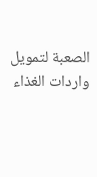الصعبة لتمويل واردات الغذاء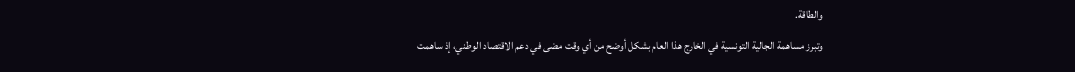والطاقة.
وتبرز مساهمة الجالية التونسية في الخارج هذا العام بشكل أوضح من أي وقت مضى في دعم الاقتصاد الوطني، إذ ساهمت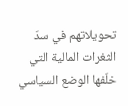تحويلاتهم في سدّ الثغرات المالية التي خلّفها الوضع السياسي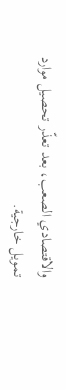والاقتصادي الصعب، بعد تعذّر تحصيل موارد تمويل خارجية.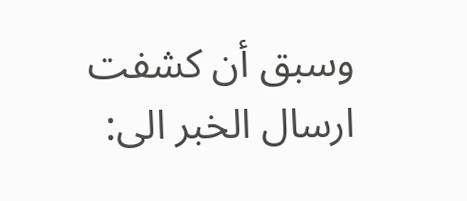وسبق أن كشفت
ارسال الخبر الى: